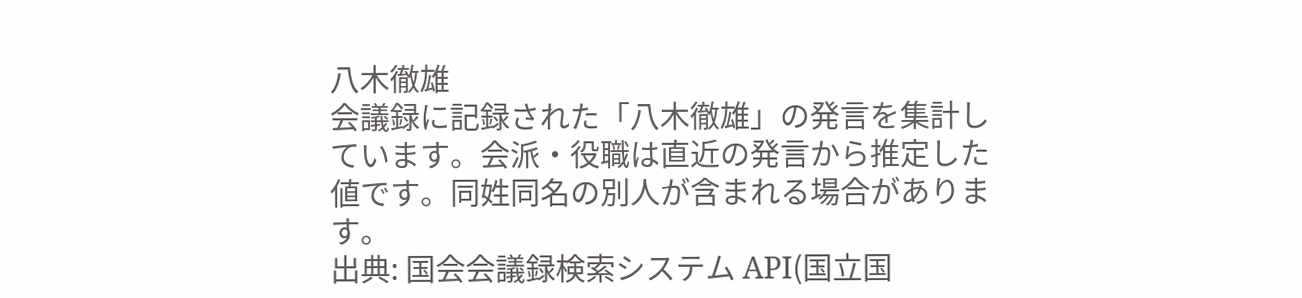八木徹雄
会議録に記録された「八木徹雄」の発言を集計しています。会派・役職は直近の発言から推定した値です。同姓同名の別人が含まれる場合があります。
出典: 国会会議録検索システム API(国立国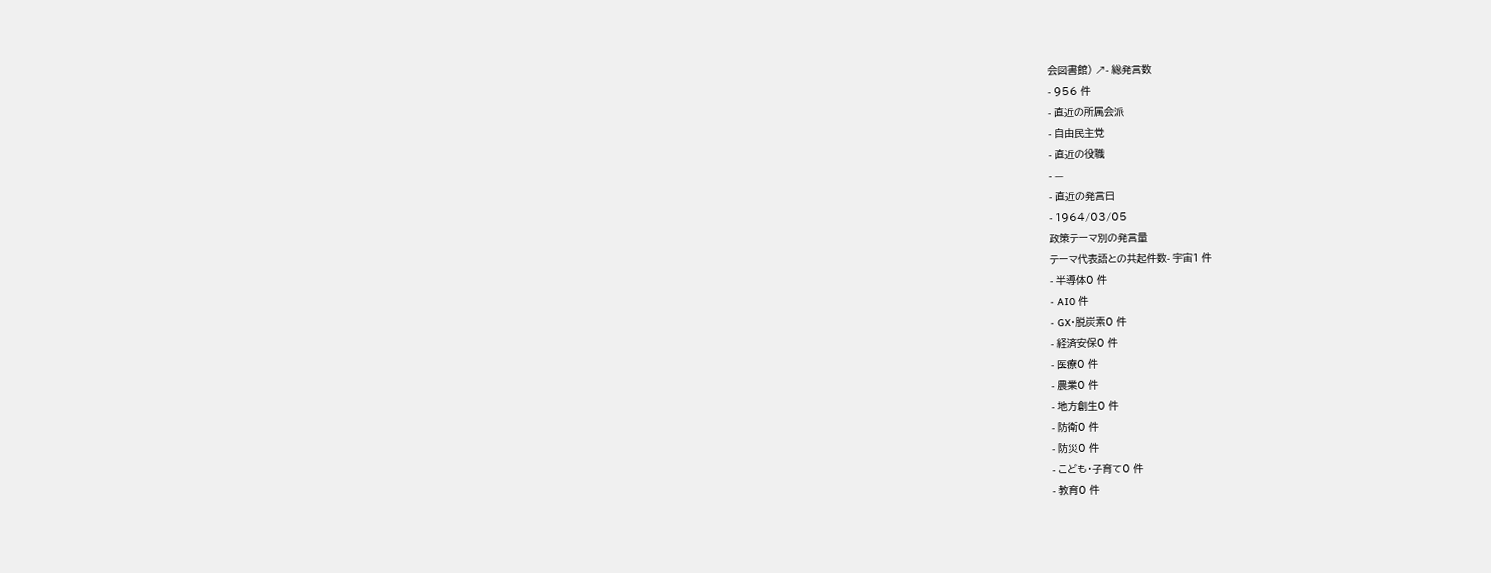会図書館) ↗- 総発言数
- 956 件
- 直近の所属会派
- 自由民主党
- 直近の役職
- —
- 直近の発言日
- 1964/03/05
政策テーマ別の発言量
テーマ代表語との共起件数- 宇宙1 件
- 半導体0 件
- AI0 件
- GX・脱炭素0 件
- 経済安保0 件
- 医療0 件
- 農業0 件
- 地方創生0 件
- 防衛0 件
- 防災0 件
- こども・子育て0 件
- 教育0 件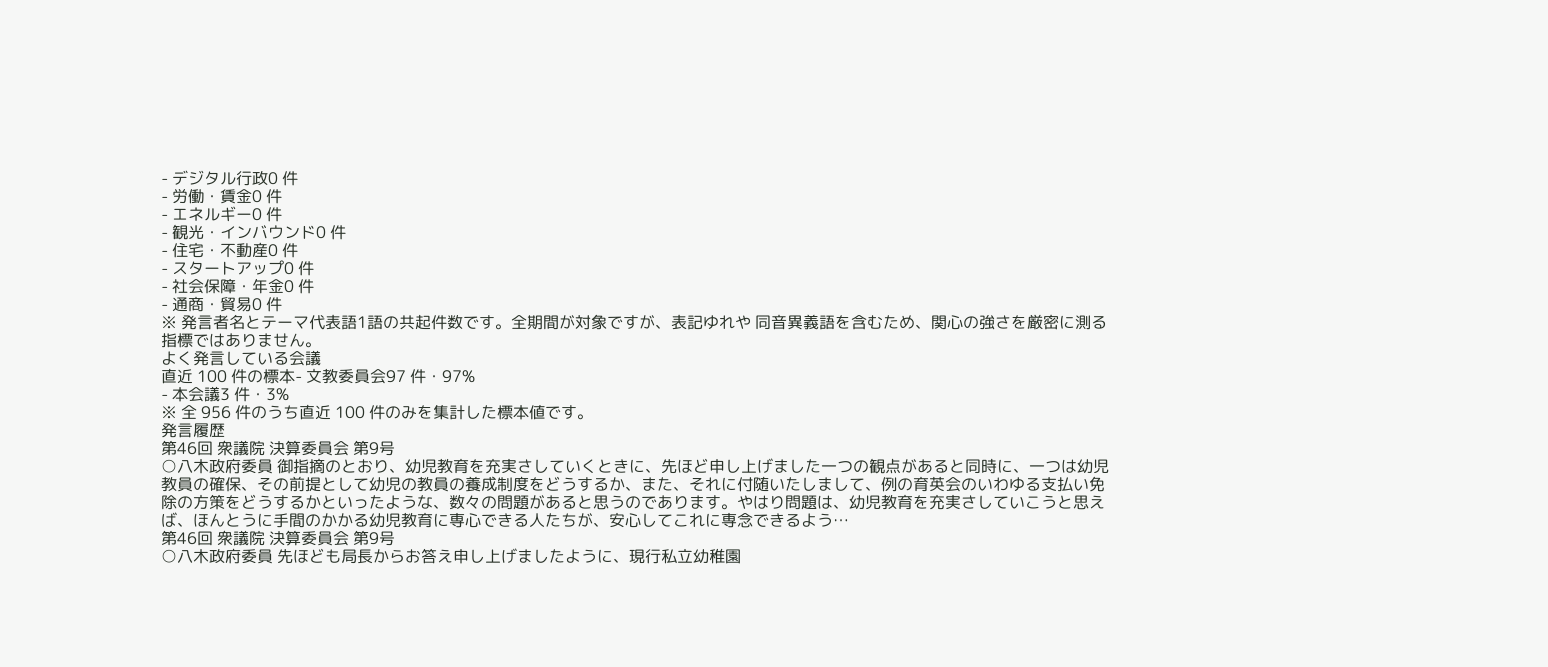- デジタル行政0 件
- 労働・賃金0 件
- エネルギー0 件
- 観光・インバウンド0 件
- 住宅・不動産0 件
- スタートアップ0 件
- 社会保障・年金0 件
- 通商・貿易0 件
※ 発言者名とテーマ代表語1語の共起件数です。全期間が対象ですが、表記ゆれや 同音異義語を含むため、関心の強さを厳密に測る指標ではありません。
よく発言している会議
直近 100 件の標本- 文教委員会97 件・97%
- 本会議3 件・3%
※ 全 956 件のうち直近 100 件のみを集計した標本値です。
発言履歴
第46回 衆議院 決算委員会 第9号
○八木政府委員 御指摘のとおり、幼児教育を充実さしていくときに、先ほど申し上げました一つの観点があると同時に、一つは幼児教員の確保、その前提として幼児の教員の養成制度をどうするか、また、それに付随いたしまして、例の育英会のいわゆる支払い免除の方策をどうするかといったような、数々の問題があると思うのであります。やはり問題は、幼児教育を充実さしていこうと思えば、ほんとうに手間のかかる幼児教育に専心できる人たちが、安心してこれに専念できるよう…
第46回 衆議院 決算委員会 第9号
○八木政府委員 先ほども局長からお答え申し上げましたように、現行私立幼稚園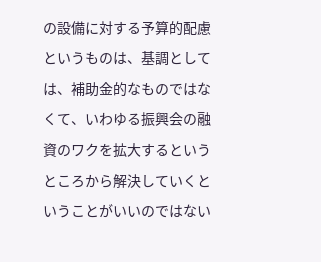の設備に対する予算的配慮というものは、基調としては、補助金的なものではなくて、いわゆる振興会の融資のワクを拡大するというところから解決していくということがいいのではない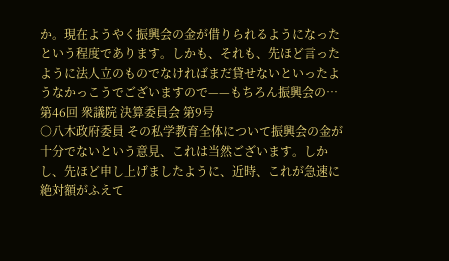か。現在ようやく振興会の金が借りられるようになったという程度であります。しかも、それも、先ほど言ったように法人立のものでなければまだ貸せないといったようなかっこうでございますので——もちろん振興会の…
第46回 衆議院 決算委員会 第9号
○八木政府委員 その私学教育全体について振興会の金が十分でないという意見、これは当然ございます。しかし、先ほど申し上げましたように、近時、これが急速に絶対額がふえて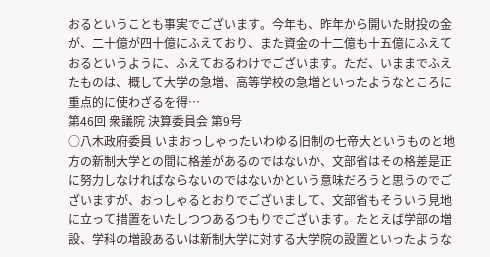おるということも事実でございます。今年も、昨年から開いた財投の金が、二十億が四十億にふえており、また資金の十二億も十五億にふえておるというように、ふえておるわけでございます。ただ、いままでふえたものは、概して大学の急増、高等学校の急増といったようなところに重点的に使わざるを得…
第46回 衆議院 決算委員会 第9号
○八木政府委員 いまおっしゃったいわゆる旧制の七帝大というものと地方の新制大学との間に格差があるのではないか、文部省はその格差是正に努力しなければならないのではないかという意味だろうと思うのでございますが、おっしゃるとおりでございまして、文部省もそういう見地に立って措置をいたしつつあるつもりでございます。たとえば学部の増設、学科の増設あるいは新制大学に対する大学院の設置といったような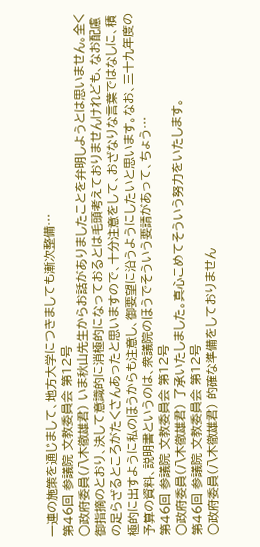一連の施策を通じまして、地方大学につきましても漸次整備…
第46回 参議院 文教委員会 第12号
○政府委員(八木徹雄君) いま秋山先生からお話がありましたことを弁明しようとは思いません。全く御指摘のとおり、決して意識的に消極的になっておるとは毛頭考えておりませんけれども、なお配慮の足らざるところがたくさんあったと思いますので、十分注意をして、おざなりな言葉ではなしに、積極的に出すように私のほうからも注意し、御要望に沿うようにしたいと思います。なお、三十九年度の予算の資料、説明書というのは、衆議院のほうでそういう要請があって、ちょう…
第46回 参議院 文教委員会 第12号
○政府委員(八木徹雄君) 了承いたしました。真心こめてそういう努力をいたします。
第46回 参議院 文教委員会 第12号
○政府委員(八木徹雄君) 的確な準備をしておりません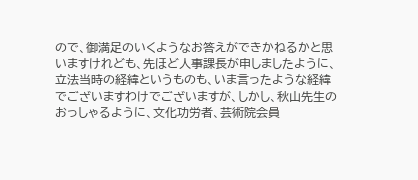ので、御満足のいくようなお答えができかねるかと思いますけれども、先ほど人事課長が申しましたように、立法当時の経緯というものも、いま言ったような経緯でございますわけでございますが、しかし、秋山先生のおっしゃるように、文化功労者、芸術院会員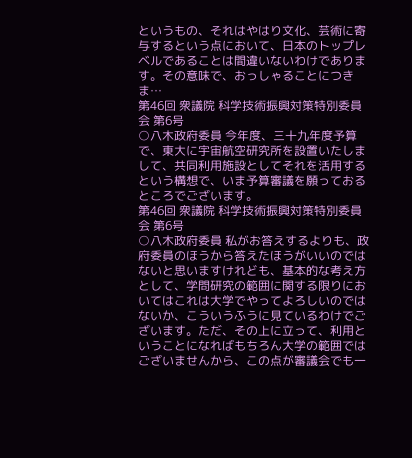というもの、それはやはり文化、芸術に寄与するという点において、日本のトップレベルであることは間違いないわけであります。その意味で、おっしゃることにつきま…
第46回 衆議院 科学技術振興対策特別委員会 第6号
○八木政府委員 今年度、三十九年度予算で、東大に宇宙航空研究所を設置いたしまして、共同利用施設としてそれを活用するという構想で、いま予算審議を願っておるところでございます。
第46回 衆議院 科学技術振興対策特別委員会 第6号
○八木政府委員 私がお答えするよりも、政府委員のほうから答えたほうがいいのではないと思いますけれども、基本的な考え方として、学問研究の範囲に関する限りにおいてはこれは大学でやってよろしいのではないか、こういうふうに見ているわけでございます。ただ、その上に立って、利用ということになればもちろん大学の範囲ではございませんから、この点が審議会でも一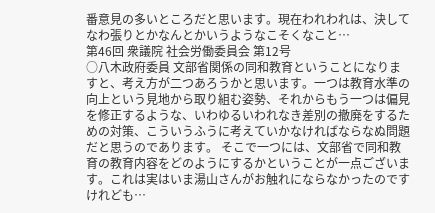番意見の多いところだと思います。現在われわれは、決してなわ張りとかなんとかいうようなこそくなこと…
第46回 衆議院 社会労働委員会 第12号
○八木政府委員 文部省関係の同和教育ということになりますと、考え方が二つあろうかと思います。一つは教育水準の向上という見地から取り組む姿勢、それからもう一つは偏見を修正するような、いわゆるいわれなき差別の撤廃をするための対策、こういうふうに考えていかなければならなぬ問題だと思うのであります。 そこで一つには、文部省で同和教育の教育内容をどのようにするかということが一点ございます。これは実はいま湯山さんがお触れにならなかったのですけれども…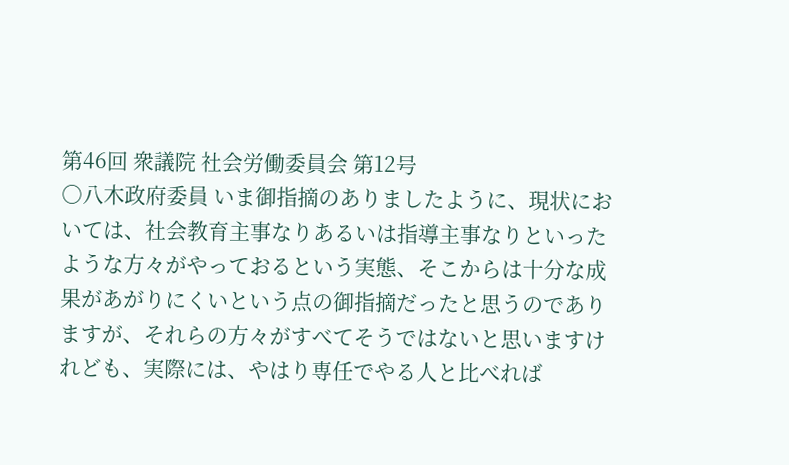第46回 衆議院 社会労働委員会 第12号
○八木政府委員 いま御指摘のありましたように、現状においては、社会教育主事なりあるいは指導主事なりといったような方々がやっておるという実態、そこからは十分な成果があがりにくいという点の御指摘だったと思うのでありますが、それらの方々がすべてそうではないと思いますけれども、実際には、やはり専任でやる人と比べれば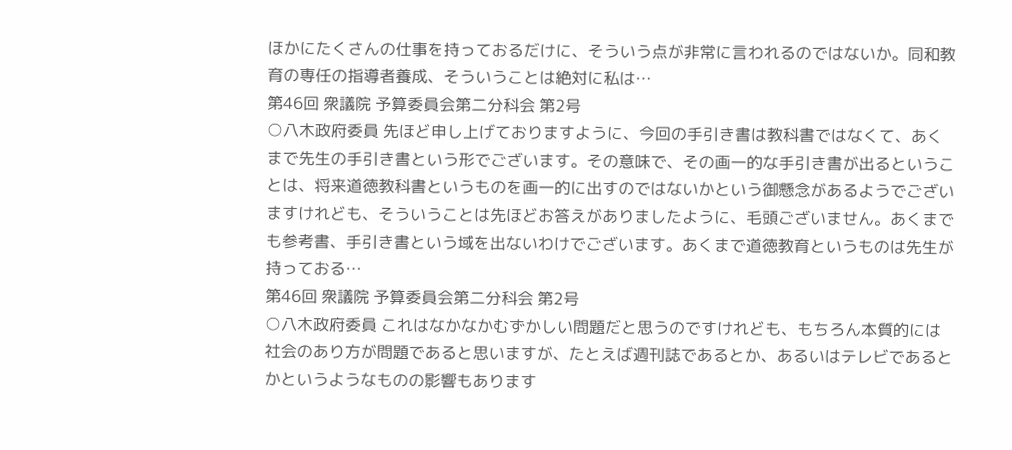ほかにたくさんの仕事を持っておるだけに、そういう点が非常に言われるのではないか。同和教育の専任の指導者養成、そういうことは絶対に私は…
第46回 衆議院 予算委員会第二分科会 第2号
○八木政府委員 先ほど申し上げておりますように、今回の手引き書は教科書ではなくて、あくまで先生の手引き書という形でございます。その意味で、その画一的な手引き書が出るということは、将来道徳教科書というものを画一的に出すのではないかという御懸念があるようでございますけれども、そういうことは先ほどお答えがありましたように、毛頭ございません。あくまでも参考書、手引き書という域を出ないわけでございます。あくまで道徳教育というものは先生が持っておる…
第46回 衆議院 予算委員会第二分科会 第2号
○八木政府委員 これはなかなかむずかしい問題だと思うのですけれども、もちろん本質的には社会のあり方が問題であると思いますが、たとえば週刊誌であるとか、あるいはテレビであるとかというようなものの影響もあります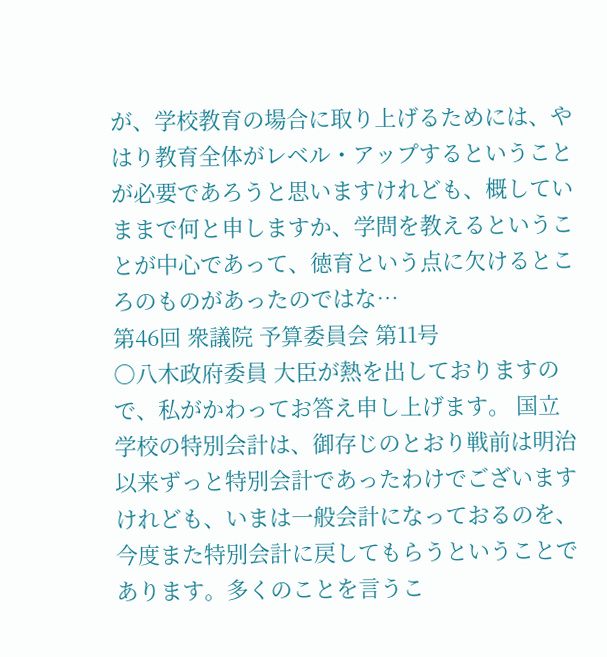が、学校教育の場合に取り上げるためには、やはり教育全体がレベル・アップするということが必要であろうと思いますけれども、概していままで何と申しますか、学問を教えるということが中心であって、徳育という点に欠けるところのものがあったのではな…
第46回 衆議院 予算委員会 第11号
○八木政府委員 大臣が熱を出しておりますので、私がかわってお答え申し上げます。 国立学校の特別会計は、御存じのとおり戦前は明治以来ずっと特別会計であったわけでございますけれども、いまは一般会計になっておるのを、今度また特別会計に戻してもらうということであります。多くのことを言うこ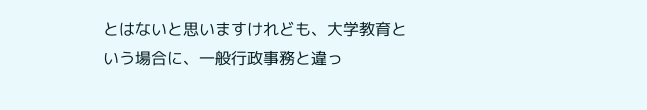とはないと思いますけれども、大学教育という場合に、一般行政事務と違っ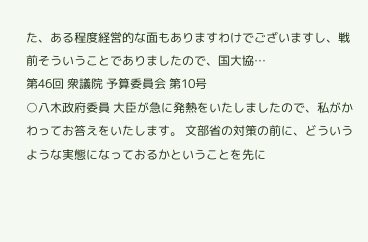た、ある程度経営的な面もありますわけでございますし、戦前そういうことでありましたので、国大協…
第46回 衆議院 予算委員会 第10号
○八木政府委員 大臣が急に発熱をいたしましたので、私がかわってお答えをいたします。 文部省の対策の前に、どういうような実態になっておるかということを先に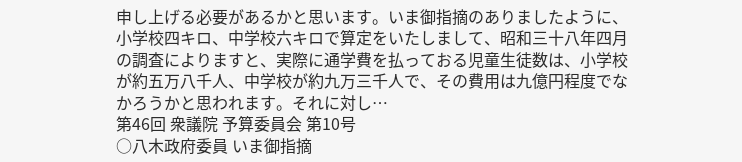申し上げる必要があるかと思います。いま御指摘のありましたように、小学校四キロ、中学校六キロで算定をいたしまして、昭和三十八年四月の調査によりますと、実際に通学費を払っておる児童生徒数は、小学校が約五万八千人、中学校が約九万三千人で、その費用は九億円程度でなかろうかと思われます。それに対し…
第46回 衆議院 予算委員会 第10号
○八木政府委員 いま御指摘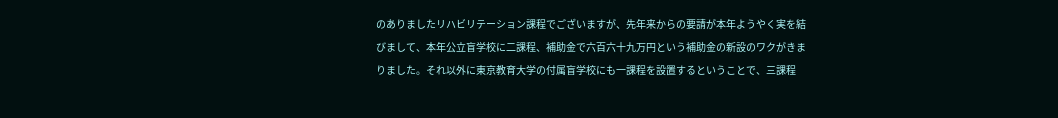のありましたリハビリテーション課程でございますが、先年来からの要請が本年ようやく実を結びまして、本年公立盲学校に二課程、補助金で六百六十九万円という補助金の新設のワクがきまりました。それ以外に東京教育大学の付属盲学校にも一課程を設置するということで、三課程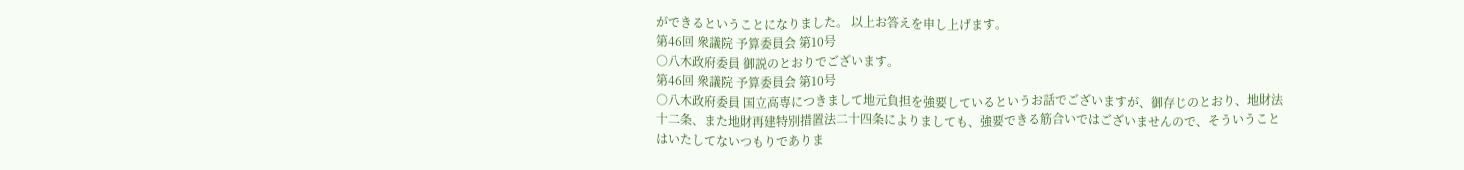ができるということになりました。 以上お答えを申し上げます。
第46回 衆議院 予算委員会 第10号
○八木政府委員 御説のとおりでございます。
第46回 衆議院 予算委員会 第10号
○八木政府委員 国立高専につきまして地元負担を強要しているというお話でございますが、御存じのとおり、地財法十二条、また地財再建特別措置法二十四条によりましても、強要できる筋合いではございませんので、そういうことはいたしてないつもりでありま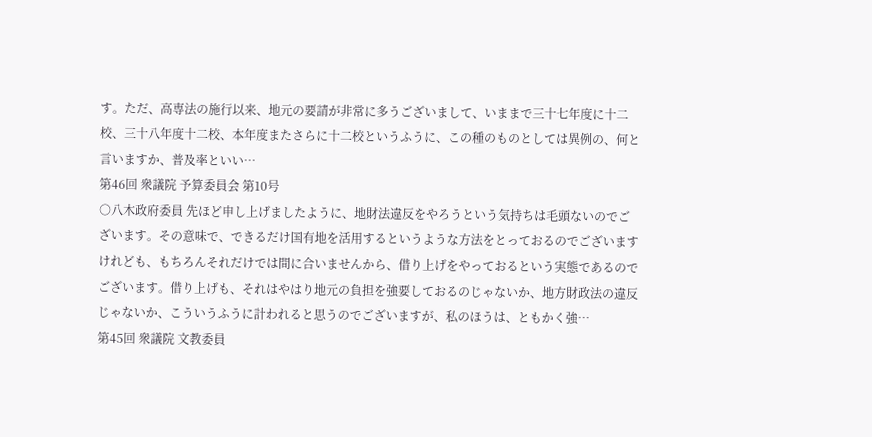す。ただ、高専法の施行以来、地元の要請が非常に多うございまして、いままで三十七年度に十二校、三十八年度十二校、本年度またさらに十二校というふうに、この種のものとしては異例の、何と言いますか、普及率といい…
第46回 衆議院 予算委員会 第10号
○八木政府委員 先ほど申し上げましたように、地財法違反をやろうという気持ちは毛頭ないのでございます。その意味で、できるだけ国有地を活用するというような方法をとっておるのでございますけれども、もちろんそれだけでは間に合いませんから、借り上げをやっておるという実態であるのでございます。借り上げも、それはやはり地元の負担を強要しておるのじゃないか、地方財政法の違反じゃないか、こういうふうに計われると思うのでございますが、私のほうは、ともかく強…
第45回 衆議院 文教委員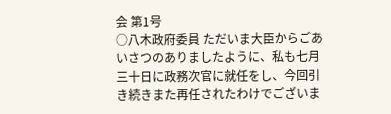会 第1号
○八木政府委員 ただいま大臣からごあいさつのありましたように、私も七月三十日に政務次官に就任をし、今回引き続きまた再任されたわけでございま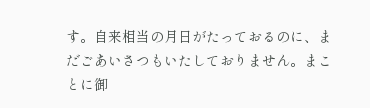す。自来相当の月日がたっておるのに、まだごあいさつもいたしておりません。まことに御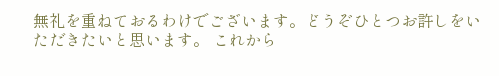無礼を重ねておるわけでございます。どうぞひとつお許しをいただきたいと思います。 これから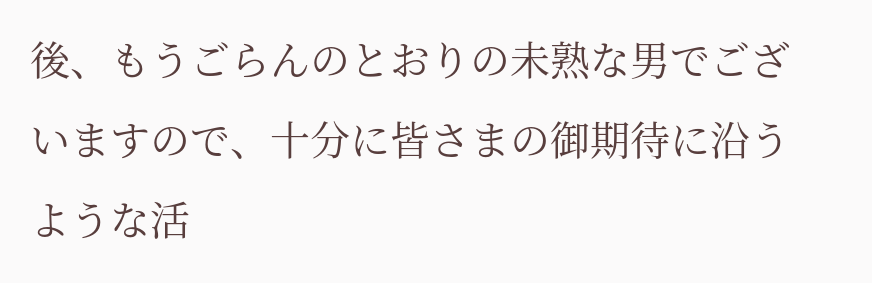後、もうごらんのとおりの未熟な男でございますので、十分に皆さまの御期待に沿うような活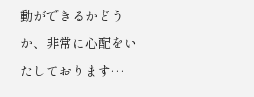動ができるかどうか、非常に心配をいたしております…